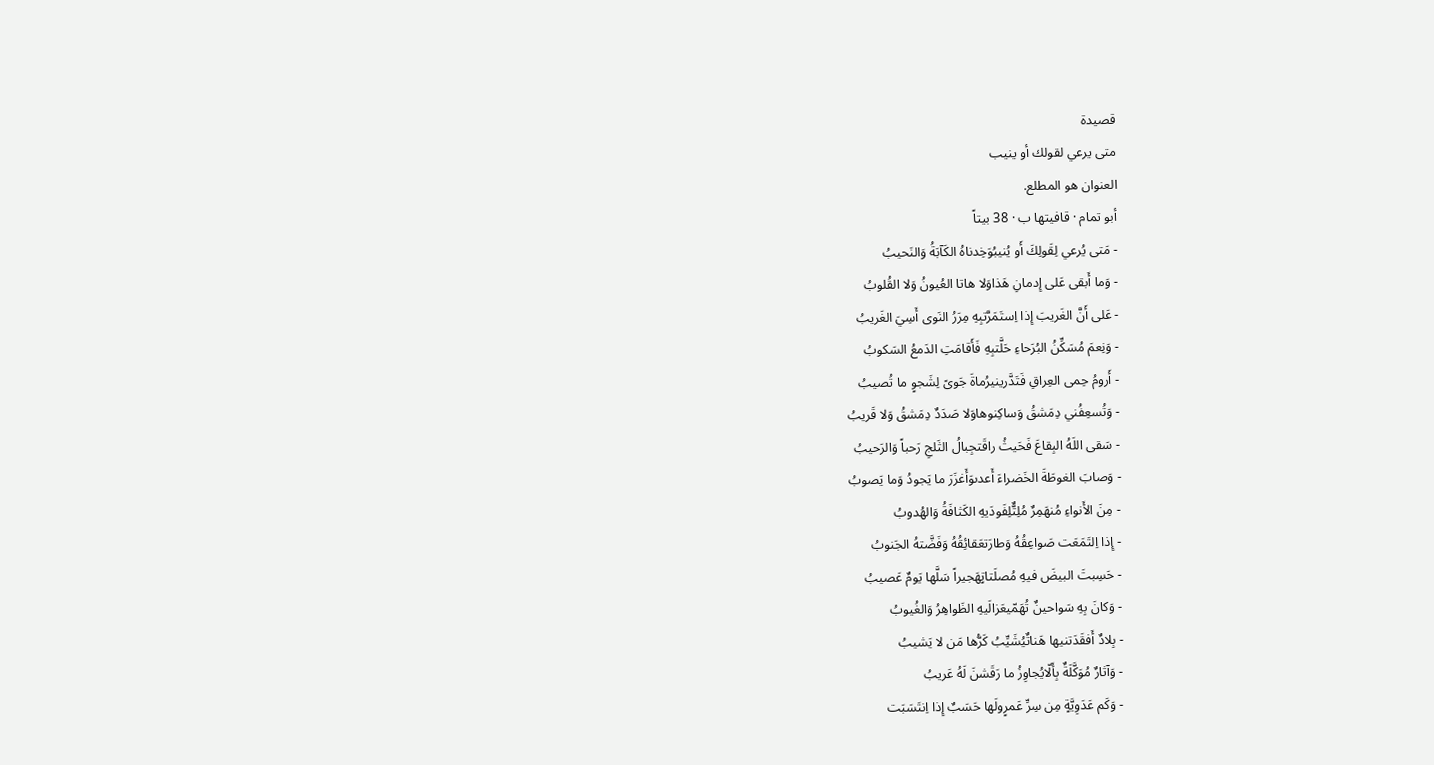قصيدة
متى يرعي لقولك أو ينيب
العنوان هو المطلع.
أبو تمام · قافيتها ب · 38 بيتاً
- مَتى يُرعي لِقَولِكَ أَو يُنيبُوَخِدناهُ الكَآبَةُ وَالنَحيبُ
- وَما أَبقى عَلى إِدمانِ هَذاوَلا هاتا العُيونُ وَلا القُلوبُ
- عَلى أَنَّ الغَريبَ إِذا اِستَمَرَّتبِهِ مِرَرُ النَوى أَسِيَ الغَريبُ
- وَنِعمَ مُسَكِّنُ البُرَحاءِ حَلَّتبِهِ فَأَقامَتِ الدَمعُ السَكوبُ
- أَرومُ حِمى العِراقِ فَتَدَّرينيرُماةَ جَوىً لِشَجوٍ ما تُصيبُ
- وَتُسعِفُني دِمَشقُ وَساكِنوهاوَلا صَدَدٌ دِمَشقُ وَلا قَريبُ
- سَقى اللَهُ البِقاعَ فَحَيثُ راقَتجِبالُ الثَلجِ رَحباً وَالرَحيبُ
- وَصابَ الغوطَةَ الخَضراءَ أَعدىوَأَغزَرَ ما يَجودُ وَما يَصوبُ
- مِنَ الأَنواءِ مُنهَمِرٌ مُلِتٌّلِفَودَيهِ الكَثافَةُ وَالهُدوبُ
- إِذا اِلتَمَعَت صَواعِقُهُ وَطارَتعَقائِقُهُ وَفَضَّتهُ الجَنوبُ
- حَسِبتَ البيضَ فيهِ مُصلَتاتٍهَجيراً سَلَّها يَومٌ عَصيبُ
- وَكانَ بِهِ سَواحينٌ تُهَمّيعَزالَيهِ الظَواهِرُ وَالغُيوبُ
- بِلادٌ أَفقَدَتنيها هَناتٌيُشَيِّبُ كَرُّها مَن لا يَشيبُ
- وَآثارٌ مُوَكَّلَةٌ بِأَلّايُجاوِزُ ما رَقَشنَ لَهُ عَريبُ
- وَكَم عَدَوِيَّةٍ مِن سِرِّ عَمرٍولَها حَسَبٌ إِذا اِنتَسَبَت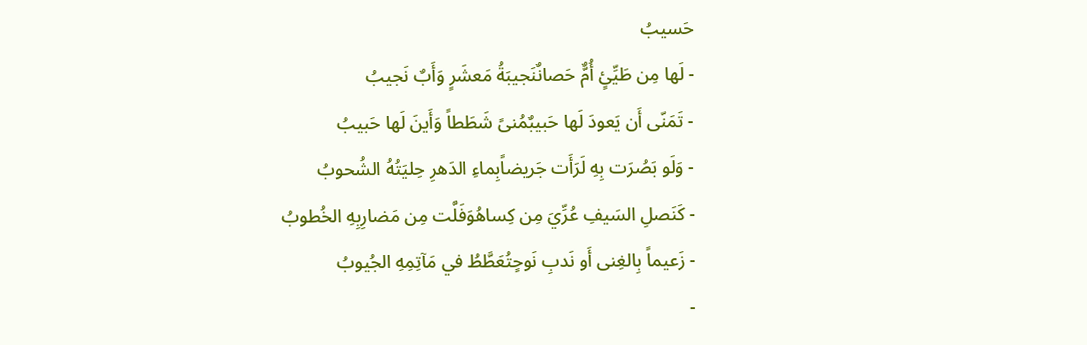حَسيبُ
- لَها مِن طَيِّئٍ أُمٌّ حَصانٌنَجيبَةُ مَعشَرٍ وَأَبٌ نَجيبُ
- تَمَنّى أَن يَعودَ لَها حَبيبٌمُنىً شَطَطاً وَأَينَ لَها حَبيبُ
- وَلَو بَصُرَت بِهِ لَرَأَت جَريضاًبِماءِ الدَهرِ حِليَتُهُ الشُحوبُ
- كَنَصلِ السَيفِ عُرِّيَ مِن كِساهُوَفَلَّت مِن مَضارِبِهِ الخُطوبُ
- زَعيماً بِالغِنى أَو نَدبِ نَوحٍتُعَطَّطُ في مَآتِمِهِ الجُيوبُ
-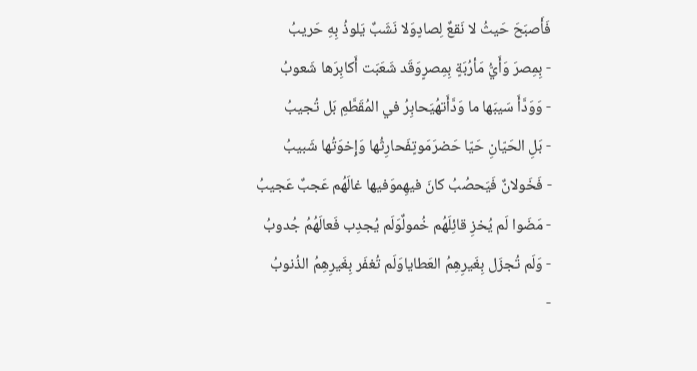فَأَصبَحَ حَيثُ لا نَقعٌ لِصادٍوَلا نَشَبٌ يَلوذُ بِهِ حَريبُ
- بِمِصرَ وَأَيُّ مَأرُبَةٍ بِمِصرٍوَقَد شَعَبَت أَكابِرَها شَعوبُ
- وَوَدَّأَ سَيبَها ما وَدَّأَتهُيَحابِرُ في المُقَطَّمِ بَل تُجيبُ
- بَلِ الحَيّانِ حَيّا حَضرَمَوتٍفَحارِثُها وَإِخوَتُها شَبيبُ
- فَخَولانٌ فَيَحصُبُ كانَ فيهِموَفيها غالَهُم عَجبٌ عَجيبُ
- مَضَوا لَم يُخزِ قائِلَهُم خُمولٌوَلَم يُجدِب فَعالَهُمُ جُدوبُ
- وَلَم تُجزَل بِغَيرِهِمُ العَطاياوَلَم تُغفَر بِغَيرِهِمُ الذُنوبُ
-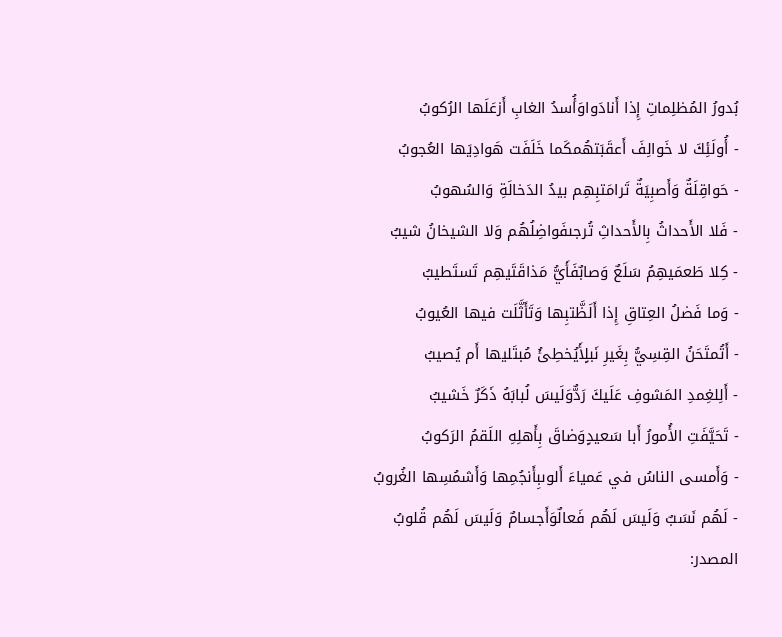بُدورُ المُظلِماتِ إِذا أَنادَواوَأُسدُ الغابِ أَزعَلَها الرُكوبُ
- أُولَئِكَ لا خَوالِفَ أَعقَبَتهُمكَما خَلَفَت هَوادِيَها العُجوبُ
- حَواقِلَةٌ وَأَصبِيَةٌ تَرامَتبِهِم بيدُ الدَخالَةِ وَالسُهوبُ
- فَلا الأَحداثُ بِالأَحداثِ تُرجىفَواضِلُهُم وَلا الشيخانُ شيبُ
- كِلا طَعمَيهِمُ سَلَعٌ وَصابٌفَأَيُّ مَذاقَتَيهِم تَستَطيبُ
- وَما فَضلُ العِتاقِ إِذا أَلَظَّتبِها وَتَأَثَّلَت فيها العُيوبُ
- أَتُمتَحَنُ القِسِيُّ بِغَيرِ نَبلٍأَيُخطِئُ مُبتَليها أَم يُصيبُ
- أَلِلغِمدِ المَشوفِ عَلَيكَ رَدٌّوَلَيسَ لُبابَهُ ذَكَرٌ خَشيبُ
- تَحَيَّفَتِ الأُمورُ أَبا سَعيدٍوَضاقَ بِأَهلِهِ اللَقمُ الرَكوبُ
- وَأَمسى الناسُ في عَمياءَ أَلوىبِأَنجُمِها وَأَشمُسِها الغُروبُ
- لَهُم نَسَبٌ وَلَيسَ لَهُم فَعالٌوَأَجسامٌ وَلَيسَ لَهُم قُلوبُ
المصدر: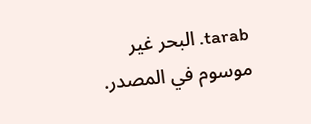tarab. البحر غير موسوم في المصدر.